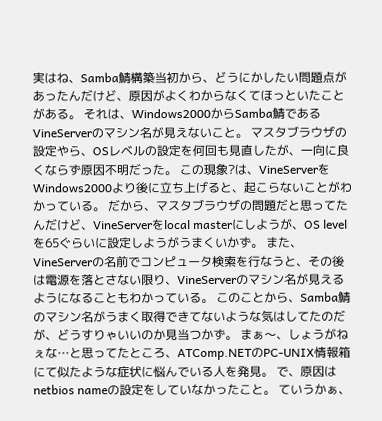実はね、Samba鯖構築当初から、どうにかしたい問題点があったんだけど、原因がよくわからなくてほっといたことがある。 それは、Windows2000からSamba鯖であるVineServerのマシン名が見えないこと。 マスタブラウザの設定やら、OSレベルの設定を何回も見直したが、一向に良くならず原因不明だった。 この現象?は、VineServerをWindows2000より後に立ち上げると、起こらないことがわかっている。 だから、マスタブラウザの問題だと思ってたんだけど、VineServerをlocal masterにしようが、OS levelを65ぐらいに設定しようがうまくいかず。 また、VineServerの名前でコンピュータ検索を行なうと、その後は電源を落とさない限り、VineServerのマシン名が見えるようになることもわかっている。 このことから、Samba鯖のマシン名がうまく取得できてないような気はしてたのだが、どうすりゃいいのか見当つかず。 まぁ〜、しょうがねぇな…と思ってたところ、ATComp.NETのPC-UNIX情報箱にて似たような症状に悩んでいる人を発見。 で、原因はnetbios nameの設定をしていなかったこと。 ていうかぁ、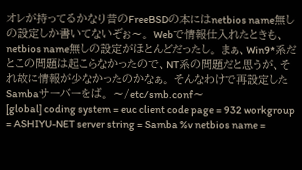オレが持ってるかなり昔のFreeBSDの本にはnetbios name無しの設定しか書いてないぞぉ〜。 Webで情報仕入れたときも、netbios name無しの設定がほとんどだったし。 まぁ、Win9*系だとこの問題は起こらなかったので、NT系の問題だと思うが、それ故に情報が少なかったのかなぁ。 そんなわけで再設定したSambaサーバーをば。 〜/etc/smb.conf〜
[global] coding system = euc client code page = 932 workgroup = ASHIYU-NET server string = Samba %v netbios name =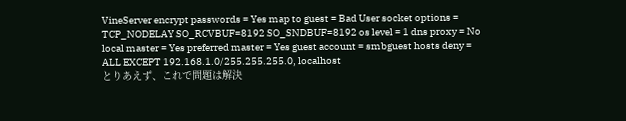VineServer encrypt passwords = Yes map to guest = Bad User socket options = TCP_NODELAY SO_RCVBUF=8192 SO_SNDBUF=8192 os level = 1 dns proxy = No local master = Yes preferred master = Yes guest account = smbguest hosts deny = ALL EXCEPT 192.168.1.0/255.255.255.0, localhost
とりあえず、これで問題は解決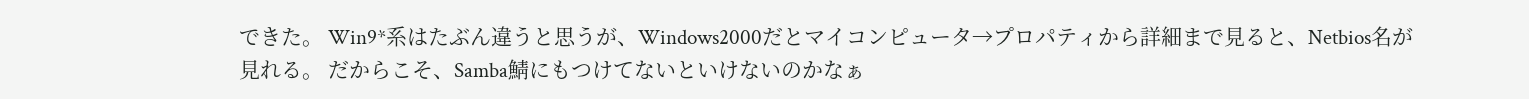できた。 Win9*系はたぶん違うと思うが、Windows2000だとマイコンピュータ→プロパティから詳細まで見ると、Netbios名が見れる。 だからこそ、Samba鯖にもつけてないといけないのかなぁ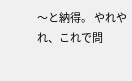〜と納得。 やれやれ、これで問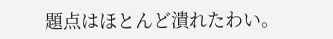題点はほとんど潰れたわい。